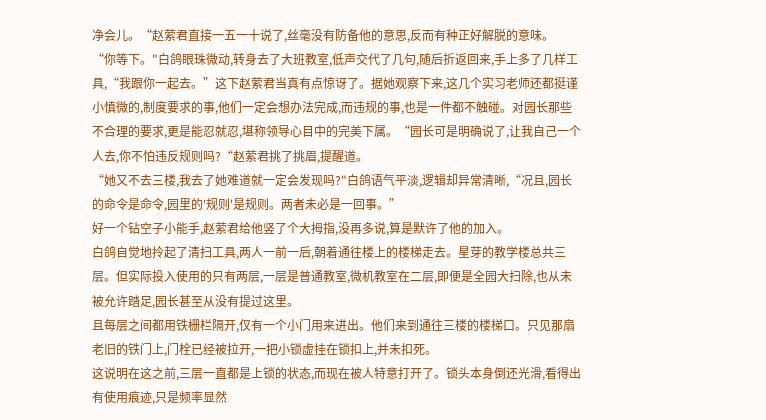净会儿。“赵萦君直接一五一十说了,丝毫没有防备他的意思,反而有种正好解脱的意味。
“你等下。"白鸽眼珠微动,转身去了大班教室,低声交代了几句,随后折返回来,手上多了几样工具,“我跟你一起去。”这下赵萦君当真有点惊讶了。据她观察下来,这几个实习老师还都挺谨小慎微的,制度要求的事,他们一定会想办法完成,而违规的事,也是一件都不触碰。对园长那些不合理的要求,更是能忍就忍,堪称领导心目中的完美下属。“园长可是明确说了,让我自己一个人去,你不怕违反规则吗?“赵萦君挑了挑眉,提醒道。
“她又不去三楼,我去了她难道就一定会发现吗?"白鸽语气平淡,逻辑却异常清晰,“况且,园长的命令是命令,园里的′规则'是规则。两者未必是一回事。”
好一个钻空子小能手,赵萦君给他竖了个大拇指,没再多说,算是默许了他的加入。
白鸽自觉地拎起了清扫工具,两人一前一后,朝着通往楼上的楼梯走去。星芽的教学楼总共三层。但实际投入使用的只有两层,一层是普通教室,微机教室在二层,即便是全园大扫除,也从未被允许踏足,园长甚至从没有提过这里。
且每层之间都用铁栅栏隔开,仅有一个小门用来进出。他们来到通往三楼的楼梯口。只见那扇老旧的铁门上,门栓已经被拉开,一把小锁虚挂在锁扣上,并未扣死。
这说明在这之前,三层一直都是上锁的状态,而现在被人特意打开了。锁头本身倒还光滑,看得出有使用痕迹,只是频率显然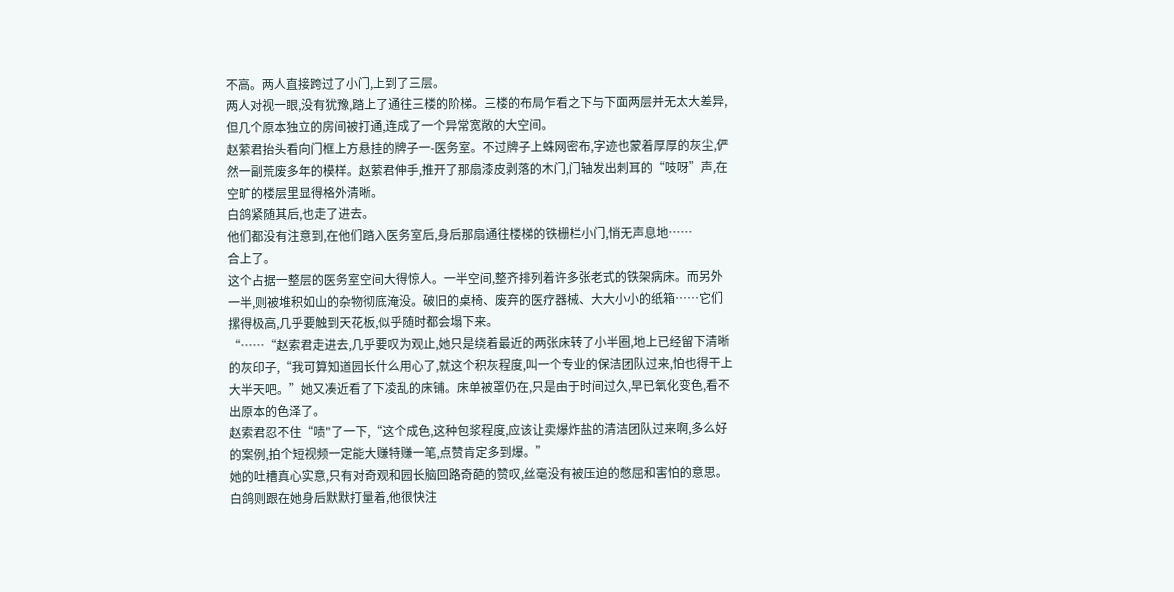不高。两人直接跨过了小门,上到了三层。
两人对视一眼,没有犹豫,踏上了通往三楼的阶梯。三楼的布局乍看之下与下面两层并无太大差异,但几个原本独立的房间被打通,连成了一个异常宽敞的大空间。
赵萦君抬头看向门框上方悬挂的牌子一-医务室。不过牌子上蛛网密布,字迹也蒙着厚厚的灰尘,俨然一副荒废多年的模样。赵萦君伸手,推开了那扇漆皮剥落的木门,门轴发出刺耳的“吱呀”声,在空旷的楼层里显得格外清晰。
白鸽紧随其后,也走了进去。
他们都没有注意到,在他们踏入医务室后,身后那扇通往楼梯的铁栅栏小门,悄无声息地……
合上了。
这个占据一整层的医务室空间大得惊人。一半空间,整齐排列着许多张老式的铁架病床。而另外一半,则被堆积如山的杂物彻底淹没。破旧的桌椅、废弃的医疗器械、大大小小的纸箱……它们摞得极高,几乎要触到天花板,似乎随时都会塌下来。
“……“赵索君走进去,几乎要叹为观止,她只是绕着最近的两张床转了小半圈,地上已经留下清晰的灰印子,“我可算知道园长什么用心了,就这个积灰程度,叫一个专业的保洁团队过来,怕也得干上大半天吧。”她又凑近看了下凌乱的床铺。床单被罩仍在,只是由于时间过久,早已氧化变色,看不出原本的色泽了。
赵索君忍不住“啧"了一下,“这个成色,这种包浆程度,应该让卖爆炸盐的清洁团队过来啊,多么好的案例,拍个短视频一定能大赚特赚一笔,点赞肯定多到爆。”
她的吐槽真心实意,只有对奇观和园长脑回路奇葩的赞叹,丝毫没有被压迫的憋屈和害怕的意思。
白鸽则跟在她身后默默打量着,他很快注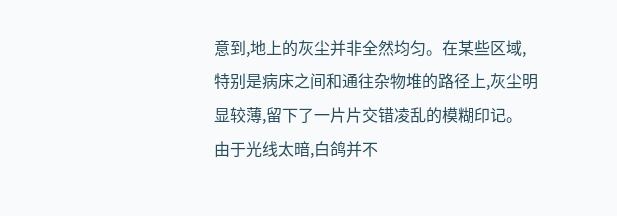意到,地上的灰尘并非全然均匀。在某些区域,特别是病床之间和通往杂物堆的路径上,灰尘明显较薄,留下了一片片交错凌乱的模糊印记。
由于光线太暗,白鸽并不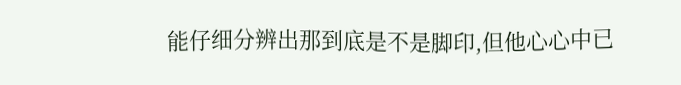能仔细分辨出那到底是不是脚印,但他心心中已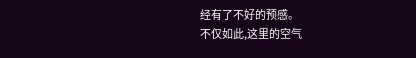经有了不好的预感。
不仅如此,这里的空气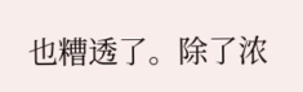也糟透了。除了浓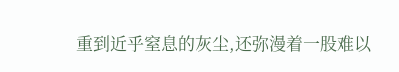重到近乎窒息的灰尘,还弥漫着一股难以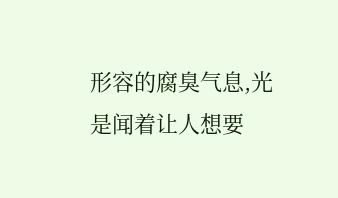形容的腐臭气息,光是闻着让人想要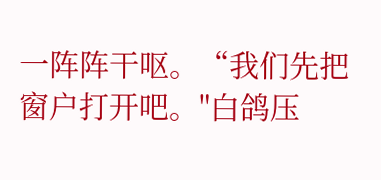一阵阵干呕。“我们先把窗户打开吧。"白鸽压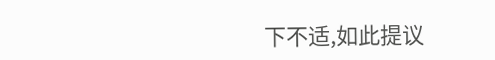下不适,如此提议